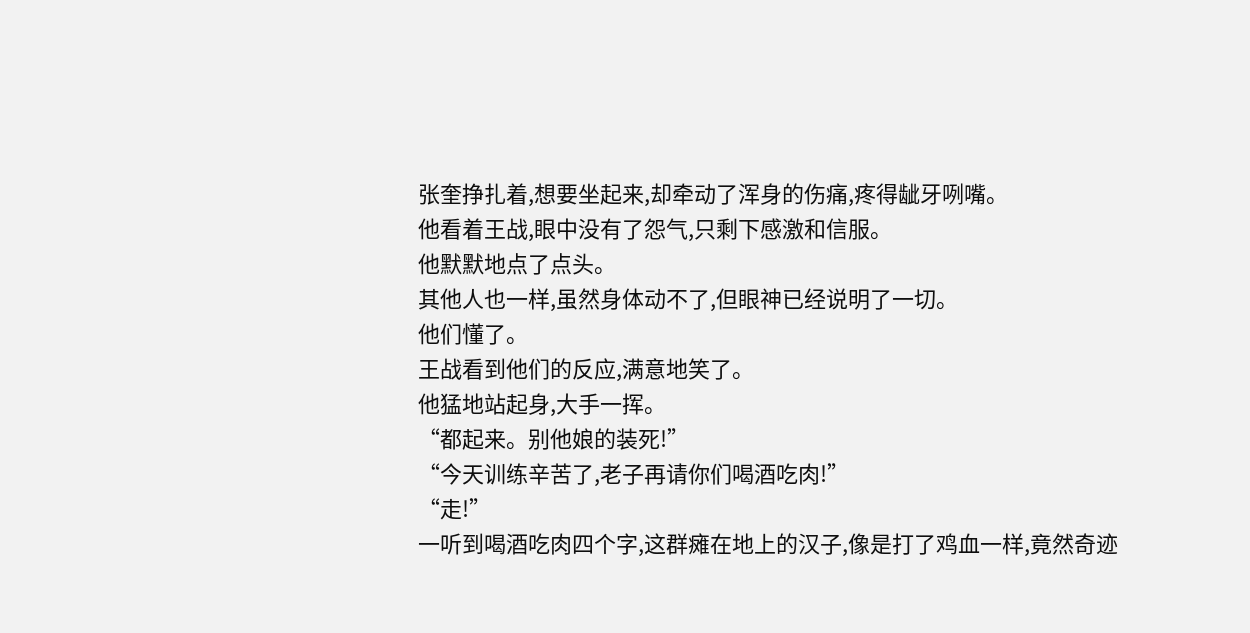张奎挣扎着,想要坐起来,却牵动了浑身的伤痛,疼得龇牙咧嘴。
他看着王战,眼中没有了怨气,只剩下感激和信服。
他默默地点了点头。
其他人也一样,虽然身体动不了,但眼神已经说明了一切。
他们懂了。
王战看到他们的反应,满意地笑了。
他猛地站起身,大手一挥。
“都起来。别他娘的装死!”
“今天训练辛苦了,老子再请你们喝酒吃肉!”
“走!”
一听到喝酒吃肉四个字,这群瘫在地上的汉子,像是打了鸡血一样,竟然奇迹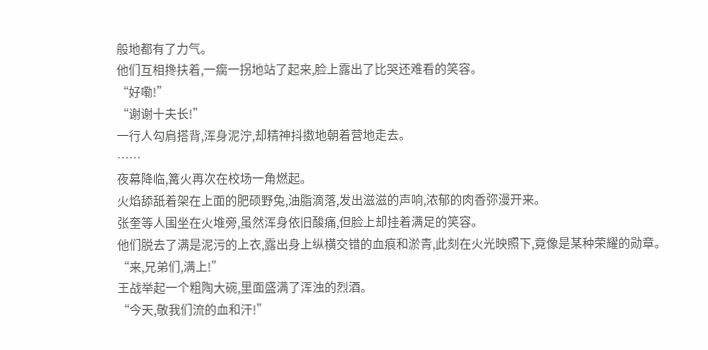般地都有了力气。
他们互相搀扶着,一瘸一拐地站了起来,脸上露出了比哭还难看的笑容。
“好嘞!”
“谢谢十夫长!”
一行人勾肩搭背,浑身泥泞,却精神抖擞地朝着营地走去。
……
夜幕降临,篝火再次在校场一角燃起。
火焰舔舐着架在上面的肥硕野兔,油脂滴落,发出滋滋的声响,浓郁的肉香弥漫开来。
张奎等人围坐在火堆旁,虽然浑身依旧酸痛,但脸上却挂着满足的笑容。
他们脱去了满是泥污的上衣,露出身上纵横交错的血痕和淤青,此刻在火光映照下,竟像是某种荣耀的勋章。
“来,兄弟们,满上!”
王战举起一个粗陶大碗,里面盛满了浑浊的烈酒。
“今天,敬我们流的血和汗!”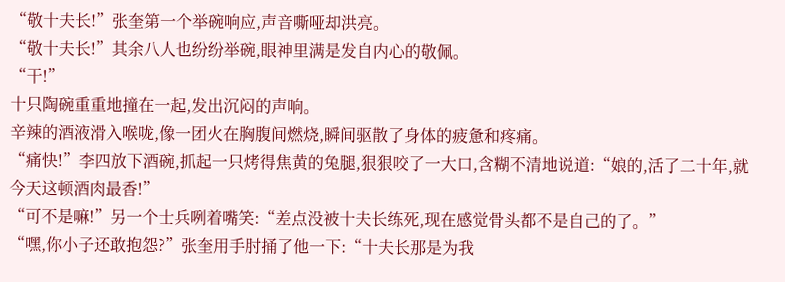“敬十夫长!”张奎第一个举碗响应,声音嘶哑却洪亮。
“敬十夫长!”其余八人也纷纷举碗,眼神里满是发自内心的敬佩。
“干!”
十只陶碗重重地撞在一起,发出沉闷的声响。
辛辣的酒液滑入喉咙,像一团火在胸腹间燃烧,瞬间驱散了身体的疲惫和疼痛。
“痛快!”李四放下酒碗,抓起一只烤得焦黄的兔腿,狠狠咬了一大口,含糊不清地说道:“娘的,活了二十年,就今天这顿酒肉最香!”
“可不是嘛!”另一个士兵咧着嘴笑:“差点没被十夫长练死,现在感觉骨头都不是自己的了。”
“嘿,你小子还敢抱怨?”张奎用手肘捅了他一下:“十夫长那是为我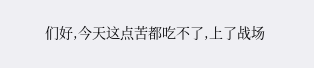们好,今天这点苦都吃不了,上了战场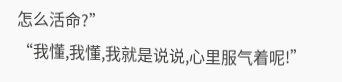怎么活命?”
“我懂,我懂,我就是说说,心里服气着呢!”